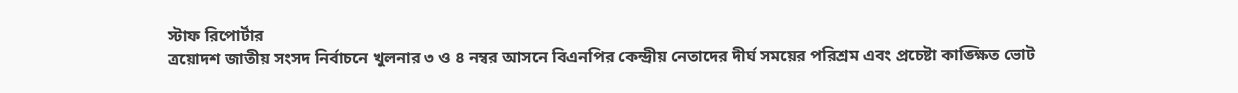স্টাফ রিপোর্টার
ত্রয়োদশ জাতীয় সংসদ নির্বাচনে খুলনার ৩ ও ৪ নম্বর আসনে বিএনপির কেন্দ্রীয় নেতাদের দীর্ঘ সময়ের পরিশ্রম এবং প্রচেষ্টা কাঙ্ক্ষিত ভোট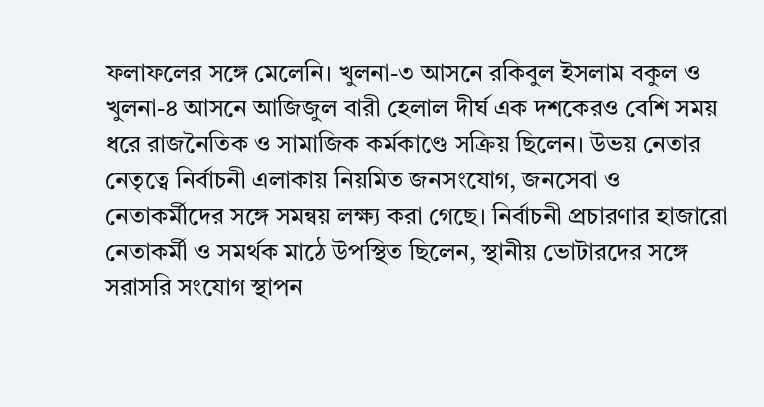ফলাফলের সঙ্গে মেলেনি। খুলনা-৩ আসনে রকিবুল ইসলাম বকুল ও খুলনা-৪ আসনে আজিজুল বারী হেলাল দীর্ঘ এক দশকেরও বেশি সময় ধরে রাজনৈতিক ও সামাজিক কর্মকাণ্ডে সক্রিয় ছিলেন। উভয় নেতার নেতৃত্বে নির্বাচনী এলাকায় নিয়মিত জনসংযোগ, জনসেবা ও নেতাকর্মীদের সঙ্গে সমন্বয় লক্ষ্য করা গেছে। নির্বাচনী প্রচারণার হাজারো নেতাকর্মী ও সমর্থক মাঠে উপস্থিত ছিলেন, স্থানীয় ভোটারদের সঙ্গে সরাসরি সংযোগ স্থাপন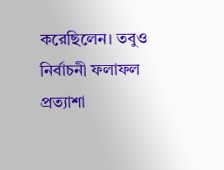করেছিলেন। তবুও নির্বাচনী ফলাফল প্রত্যাশা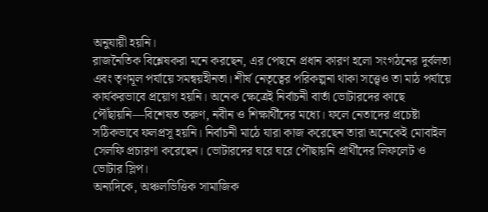অনুযায়ী হয়নি।
রাজনৈতিক বিশ্লেষকরা মনে করছেন, এর পেছনে প্রধান কারণ হলো সংগঠনের দুর্বলতা এবং তৃণমূল পর্যায়ে সমন্বয়হীনতা। শীর্ষ নেতৃত্বের পরিকল্পনা থাকা সত্ত্বেও তা মাঠ পর্যায়ে কার্যকরভাবে প্রয়োগ হয়নি। অনেক ক্ষেত্রেই নির্বাচনী বার্তা ভোটারদের কাছে পৌঁছায়নি—বিশেষত তরুণ, নবীন ও শিক্ষার্থীদের মধ্যে। ফলে নেতাদের প্রচেষ্টা সঠিকভাবে ফলপ্রসূ হয়নি। নির্বাচনী মাঠে যারা কাজ করেছেন তারা অনেকেই মোবাইল সেলফি প্রচারণা করেছেন। ভোটারদের ঘরে ঘরে পৌছায়নি প্রার্থীদের লিফলেট ও ভোটার স্লিপ।
অন্যদিকে, অঞ্চলভিত্তিক সামাজিক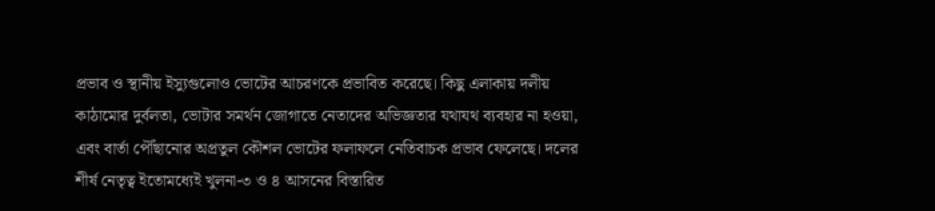প্রভাব ও স্থানীয় ইস্যুগুলোও ভোটের আচরণকে প্রভাবিত করেছে। কিছু এলাকায় দলীয় কাঠামোর দুর্বলতা, ভোটার সমর্থন জোগাতে নেতাদের অভিজ্ঞতার যথাযথ ব্যবহার না হওয়া, এবং বার্তা পৌঁছানোর অপ্রতুল কৌশল ভোটের ফলাফলে নেতিবাচক প্রভাব ফেলেছে। দলের শীর্ষ নেতৃত্ব ইতোমধ্যেই খুলনা-৩ ও ৪ আসনের বিস্তারিত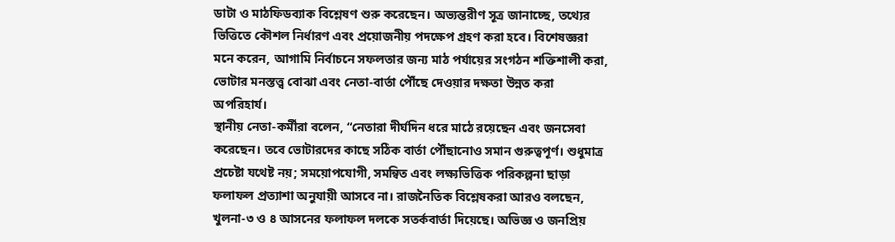ডাটা ও মাঠফিডব্যাক বিশ্লেষণ শুরু করেছেন। অভ্যন্তরীণ সূত্র জানাচ্ছে, তথ্যের ভিত্তিতে কৌশল নির্ধারণ এবং প্রয়োজনীয় পদক্ষেপ গ্রহণ করা হবে। বিশেষজ্ঞরা মনে করেন, আগামি নির্বাচনে সফলতার জন্য মাঠ পর্যায়ের সংগঠন শক্তিশালী করা, ভোটার মনস্তত্ত্ব বোঝা এবং নেতা-বার্তা পৌঁছে দেওয়ার দক্ষতা উন্নত করা অপরিহার্য।
স্থানীয় নেতা-কর্মীরা বলেন, “নেতারা দীর্ঘদিন ধরে মাঠে রয়েছেন এবং জনসেবা করেছেন। তবে ভোটারদের কাছে সঠিক বার্তা পৌঁছানোও সমান গুরুত্বপূর্ণ। শুধুমাত্র প্রচেষ্টা যথেষ্ট নয়; সময়োপযোগী, সমন্বিত এবং লক্ষ্যভিত্তিক পরিকল্পনা ছাড়া ফলাফল প্রত্যাশা অনুযায়ী আসবে না। রাজনৈতিক বিশ্লেষকরা আরও বলছেন, খুলনা-৩ ও ৪ আসনের ফলাফল দলকে সতর্কবার্তা দিয়েছে। অভিজ্ঞ ও জনপ্রিয়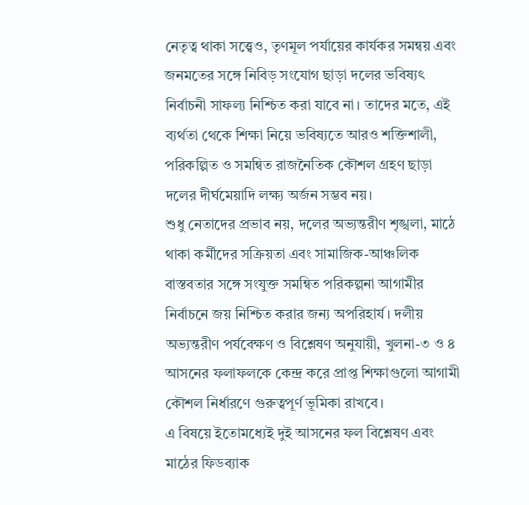নেতৃত্ব থাকা সত্ত্বেও, তৃণমূল পর্যায়ের কার্যকর সমন্বয় এবং জনমতের সঙ্গে নিবিড় সংযোগ ছাড়া দলের ভবিষ্যৎ নির্বাচনী সাফল্য নিশ্চিত করা যাবে না। তাদের মতে, এই ব্যর্থতা থেকে শিক্ষা নিয়ে ভবিষ্যতে আরও শক্তিশালী, পরিকল্পিত ও সমন্বিত রাজনৈতিক কৌশল গ্রহণ ছাড়া দলের দীর্ঘমেয়াদি লক্ষ্য অর্জন সম্ভব নয়।
শুধু নেতাদের প্রভাব নয়, দলের অভ্যন্তরীণ শৃঙ্খলা, মাঠে থাকা কর্মীদের সক্রিয়তা এবং সামাজিক-আঞ্চলিক বাস্তবতার সঙ্গে সংযুক্ত সমন্বিত পরিকল্পনা আগামীর নির্বাচনে জয় নিশ্চিত করার জন্য অপরিহার্য। দলীয় অভ্যন্তরীণ পর্যবেক্ষণ ও বিশ্লেষণ অনুযায়ী, খুলনা-৩ ও ৪ আসনের ফলাফলকে কেন্দ্র করে প্রাপ্ত শিক্ষাগুলো আগামী কৌশল নির্ধারণে গুরুত্বপূর্ণ ভূমিকা রাখবে।
এ বিষয়ে ইতোমধ্যেই দুই আসনের ফল বিশ্লেষণ এবং মাঠের ফিডব্যাক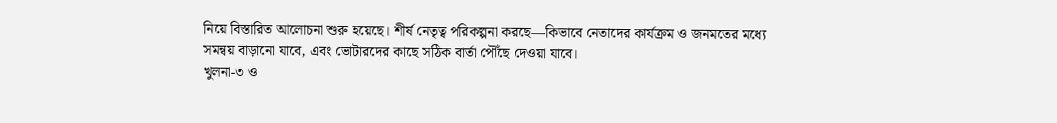নিয়ে বিস্তারিত আলোচনা শুরু হয়েছে। শীর্ষ নেতৃত্ব পরিকল্পনা করছে—কিভাবে নেতাদের কার্যক্রম ও জনমতের মধ্যে সমন্বয় বাড়ানো যাবে, এবং ভোটারদের কাছে সঠিক বার্তা পৌঁছে দেওয়া যাবে।
খুলনা-৩ ও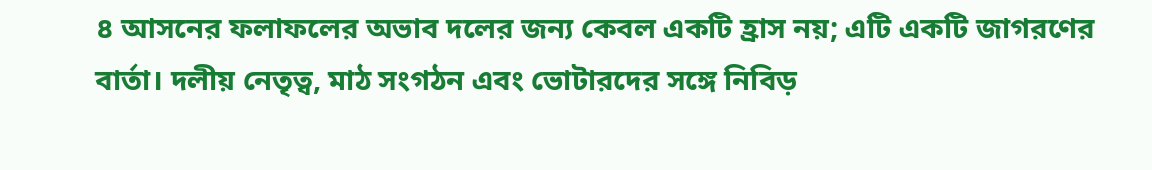৪ আসনের ফলাফলের অভাব দলের জন্য কেবল একটি হ্রাস নয়; এটি একটি জাগরণের বার্তা। দলীয় নেতৃত্ব, মাঠ সংগঠন এবং ভোটারদের সঙ্গে নিবিড়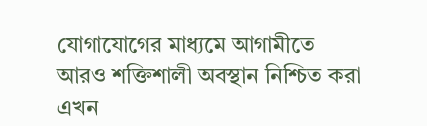যোগাযোগের মাধ্যমে আগামীতে আরও শক্তিশালী অবস্থান নিশ্চিত করা এখন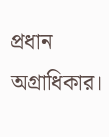প্রধান অগ্রাধিকার।